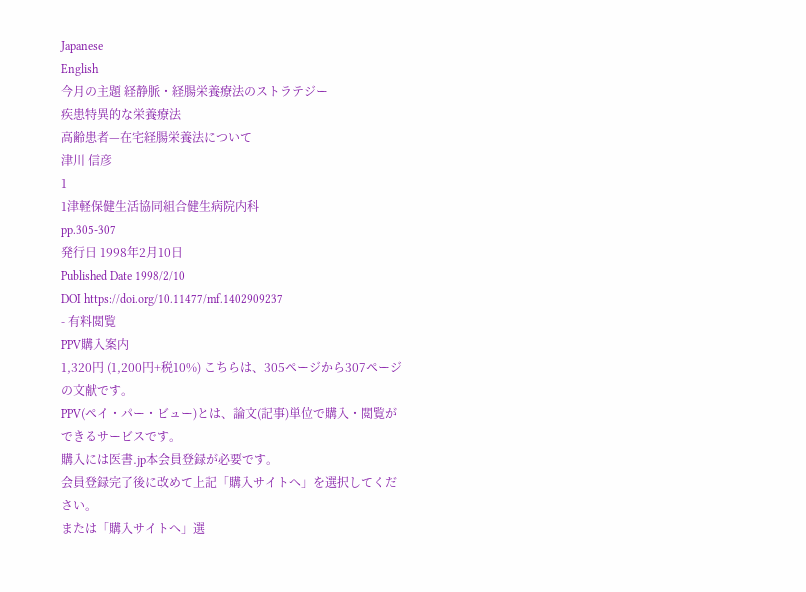Japanese
English
今月の主題 経静脈・経腸栄養療法のストラテジー
疾患特異的な栄養療法
高齢患者—在宅経腸栄養法について
津川 信彦
1
1津軽保健生活協同組合健生病院内科
pp.305-307
発行日 1998年2月10日
Published Date 1998/2/10
DOI https://doi.org/10.11477/mf.1402909237
- 有料閲覧
PPV購入案内
1,320円 (1,200円+税10%) こちらは、305ページから307ページの文献です。
PPV(ペイ・パー・ビュー)とは、論文(記事)単位で購入・閲覧ができるサービスです。
購入には医書.jp本会員登録が必要です。
会員登録完了後に改めて上記「購入サイトへ」を選択してください。
または「購入サイトへ」選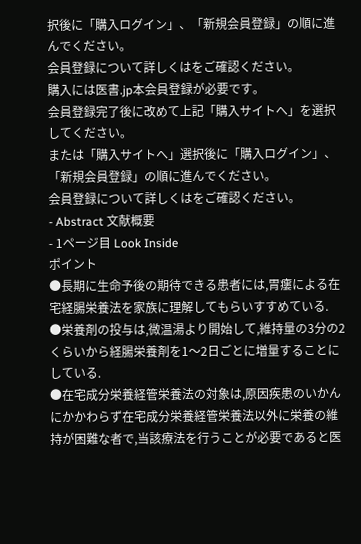択後に「購入ログイン」、「新規会員登録」の順に進んでください。
会員登録について詳しくはをご確認ください。
購入には医書.jp本会員登録が必要です。
会員登録完了後に改めて上記「購入サイトへ」を選択してください。
または「購入サイトへ」選択後に「購入ログイン」、「新規会員登録」の順に進んでください。
会員登録について詳しくはをご確認ください。
- Abstract 文献概要
- 1ページ目 Look Inside
ポイント
●長期に生命予後の期待できる患者には,胃瘻による在宅経腸栄養法を家族に理解してもらいすすめている.
●栄養剤の投与は,微温湯より開始して,維持量の3分の2くらいから経腸栄養剤を1〜2日ごとに増量することにしている.
●在宅成分栄養経管栄養法の対象は,原因疾患のいかんにかかわらず在宅成分栄養経管栄養法以外に栄養の維持が困難な者で,当該療法を行うことが必要であると医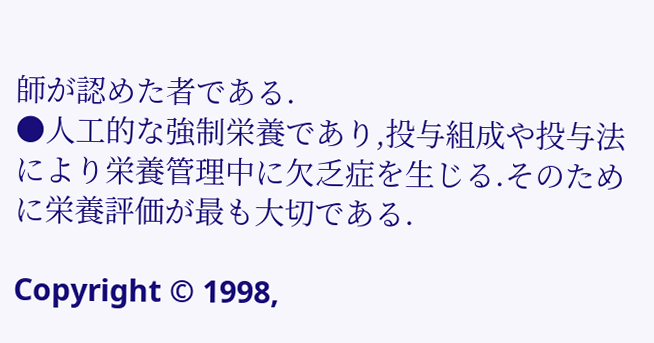師が認めた者である.
●人工的な強制栄養であり,投与組成や投与法により栄養管理中に欠乏症を生じる.そのために栄養評価が最も大切である.

Copyright © 1998,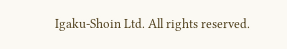Igaku-Shoin Ltd. All rights reserved.